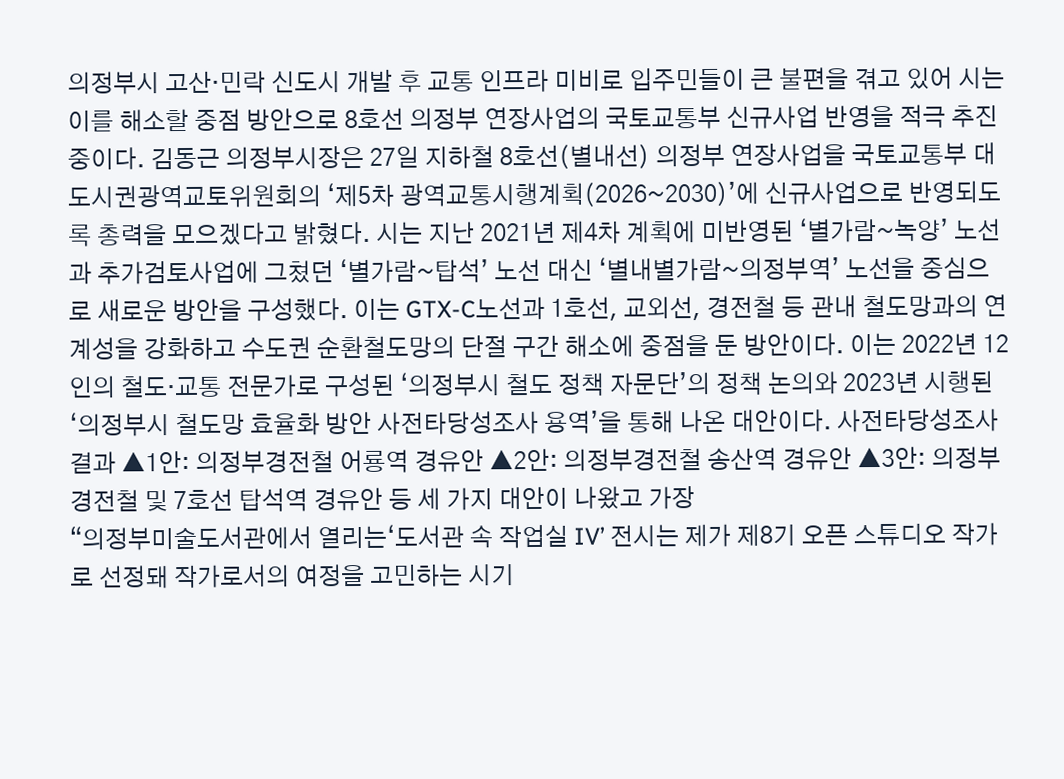의정부시 고산·민락 신도시 개발 후 교통 인프라 미비로 입주민들이 큰 불편을 겪고 있어 시는 이를 해소할 중점 방안으로 8호선 의정부 연장사업의 국토교통부 신규사업 반영을 적극 추진 중이다. 김동근 의정부시장은 27일 지하철 8호선(별내선) 의정부 연장사업을 국토교통부 대도시권광역교토위원회의 ‘제5차 광역교통시행계획(2026~2030)’에 신규사업으로 반영되도록 총력을 모으겠다고 밝혔다. 시는 지난 2021년 제4차 계획에 미반영된 ‘별가람~녹양’ 노선과 추가검토사업에 그쳤던 ‘별가람~탑석’ 노선 대신 ‘별내별가람~의정부역’ 노선을 중심으로 새로운 방안을 구성했다. 이는 GTX-C노선과 1호선, 교외선, 경전철 등 관내 철도망과의 연계성을 강화하고 수도권 순환철도망의 단절 구간 해소에 중점을 둔 방안이다. 이는 2022년 12인의 철도·교통 전문가로 구성된 ‘의정부시 철도 정책 자문단’의 정책 논의와 2023년 시행된 ‘의정부시 철도망 효율화 방안 사전타당성조사 용역’을 통해 나온 대안이다. 사전타당성조사 결과 ▲1안: 의정부경전철 어룡역 경유안 ▲2안: 의정부경전철 송산역 경유안 ▲3안: 의정부경전철 및 7호선 탑석역 경유안 등 세 가지 대안이 나왔고 가장
“의정부미술도서관에서 열리는‘도서관 속 작업실 IV’ 전시는 제가 제8기 오픈 스튜디오 작가로 선정돼 작가로서의 여정을 고민하는 시기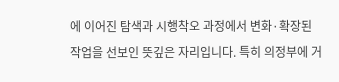에 이어진 탐색과 시행착오 과정에서 변화·확장된 작업을 선보인 뜻깊은 자리입니다. 특히 의정부에 거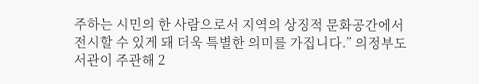주하는 시민의 한 사람으로서 지역의 상징적 문화공간에서 전시할 수 있게 돼 더욱 특별한 의미를 가집니다.” 의정부도서관이 주관해 2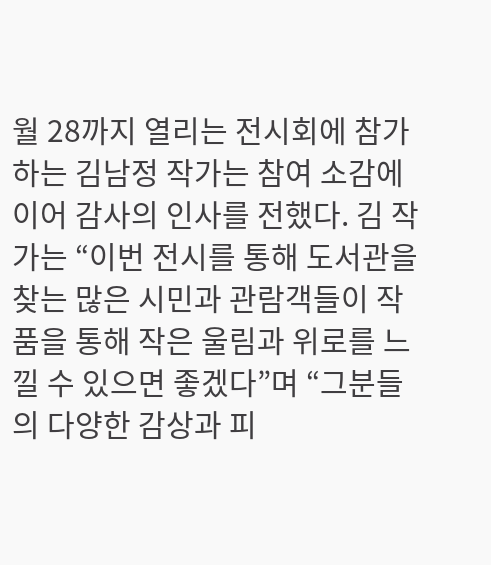월 28까지 열리는 전시회에 참가하는 김남정 작가는 참여 소감에 이어 감사의 인사를 전했다. 김 작가는 “이번 전시를 통해 도서관을 찾는 많은 시민과 관람객들이 작품을 통해 작은 울림과 위로를 느낄 수 있으면 좋겠다”며 “그분들의 다양한 감상과 피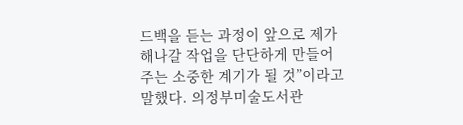드백을 듣는 과정이 앞으로 제가 해나갈 작업을 단단하게 만들어주는 소중한 계기가 될 것”이라고 말했다. 의정부미술도서관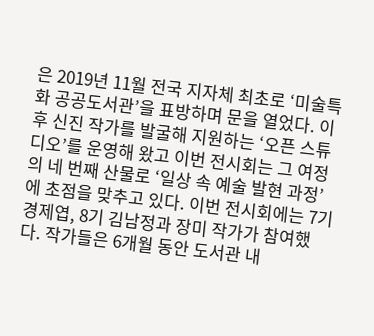은 2019년 11월 전국 지자체 최초로 ‘미술특화 공공도서관’을 표방하며 문을 열었다. 이후 신진 작가를 발굴해 지원하는 ‘오픈 스튜디오’를 운영해 왔고 이번 전시회는 그 여정의 네 번째 산물로 ‘일상 속 예술 발현 과정’에 초점을 맞추고 있다. 이번 전시회에는 7기 경제엽, 8기 김남정과 장미 작가가 참여했다. 작가들은 6개월 동안 도서관 내